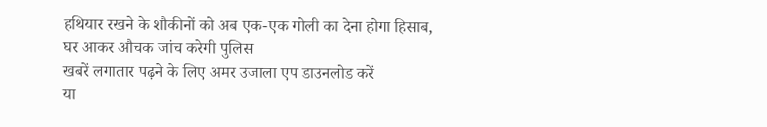हथियार रखने के शौकीनों को अब एक-एक गोली का देना होगा हिसाब, घर आकर औचक जांच करेगी पुलिस
खबरें लगातार पढ़ने के लिए अमर उजाला एप डाउनलोड करें
या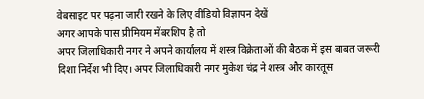वेबसाइट पर पढ़ना जारी रखने के लिए वीडियो विज्ञापन देखें
अगर आपके पास प्रीमियम मेंबरशिप है तो
अपर जिलाधिकारी नगर ने अपने कार्यालय में शस्त्र विक्रेताओं की बैठक में इस बाबत जरूरी दिशा निर्देश भी दिए। अपर जिलाधिकारी नगर मुकेश चंद्र ने शस्त्र और कारतूस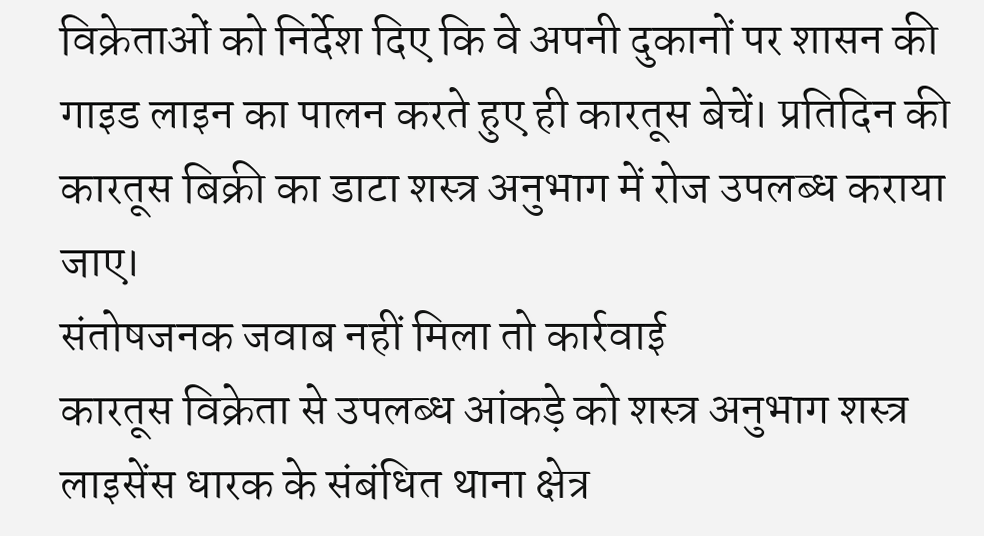विक्रेताओं को निर्देश दिए कि वे अपनी दुकानों पर शासन की गाइड लाइन का पालन करते हुए ही कारतूस बेचें। प्रतिदिन की कारतूस बिक्री का डाटा शस्त्र अनुभाग में रोज उपलब्ध कराया जाए।
संतोषजनक जवाब नहीं मिला तो कार्रवाई
कारतूस विक्रेता से उपलब्ध आंकड़े को शस्त्र अनुभाग शस्त्र लाइसेंस धारक के संबंधित थाना क्षेत्र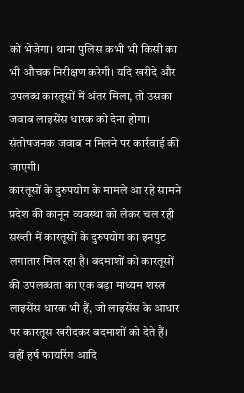को भेजेगा। थाना पुलिस कभी भी किसी का भी औचक निरीक्षण करेगी। यदि खरीदे और उपलब्ध कारतूसों में अंतर मिला, तो उसका जवाब लाइसेंस धारक को देना होगा। संतोषजनक जवाब न मिलने पर कार्रवाई की जाएगी।
कारतूसों के दुरुपयोग के मामले आ रहे सामने
प्रदेश की कानून व्यवस्था को लेकर चल रही सख्ती में कारतूसों के दुरुपयोग का इनपुट लगातार मिल रहा है। बदमाशों को कारतूसों की उपलब्धता का एक बड़ा माध्यम शस्त्र लाइसेंस धारक भी हैं, जो लाइसेंस के आधार पर कारतूस खरीदकर बदमाशों को देते हैं। वहीं हर्ष फायरिंग आदि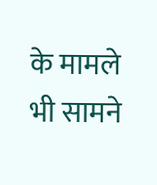के मामले भी सामने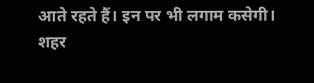आते रहते हैं। इन पर भी लगाम कसेगी।
शहर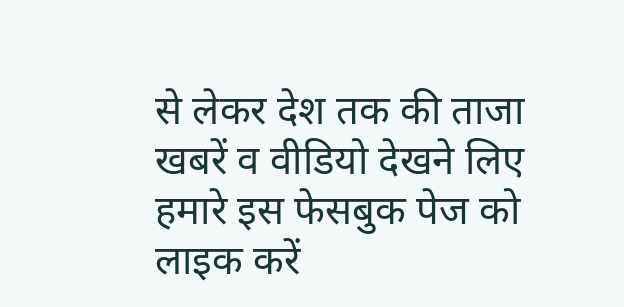से लेकर देश तक की ताजा खबरें व वीडियो देखने लिए हमारे इस फेसबुक पेज को लाइक करें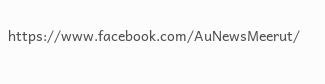https://www.facebook.com/AuNewsMeerut/